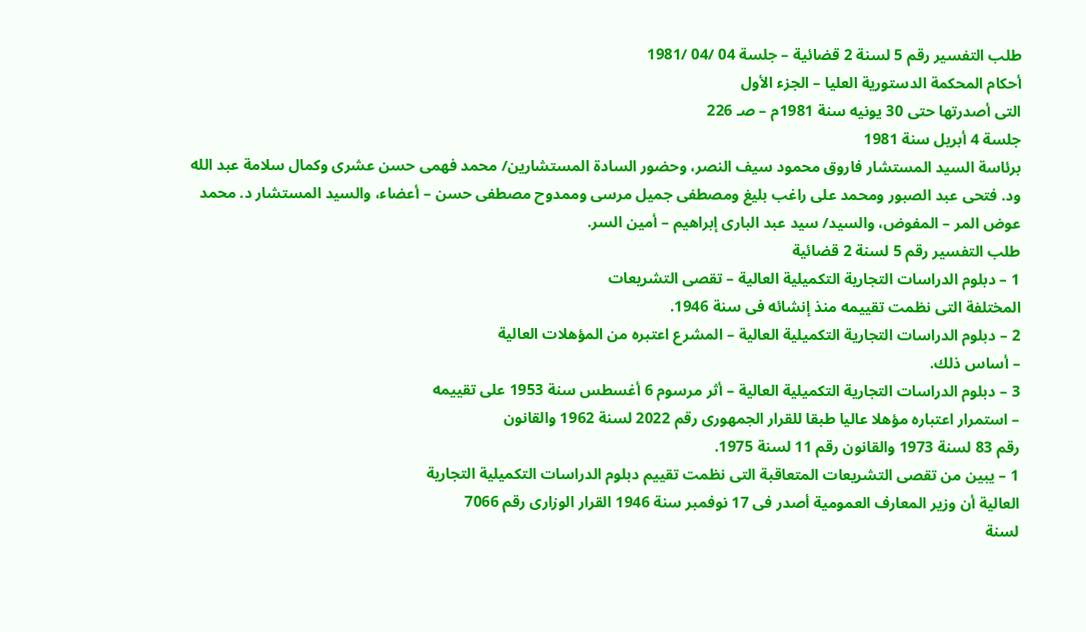طلب التفسير رقم 5 لسنة 2 قضائية – جلسة 04 /04 /1981
أحكام المحكمة الدستورية العليا – الجزء الأول
التى أصدرتها حتى 30 يونيه سنة 1981م – صـ 226
جلسة 4 أبريل سنة 1981
برئاسة السيد المستشار فاروق محمود سيف النصر، وحضور السادة المستشارين/ محمد فهمى حسن عشرى وكمال سلامة عبد الله ود. فتحى عبد الصبور ومحمد على راغب بليغ ومصطفى جميل مرسى وممدوح مصطفى حسن – أعضاء، والسيد المستشار د. محمد عوض المر – المفوض، والسيد/ سيد عبد البارى إبراهيم – أمين السر.
طلب التفسير رقم 5 لسنة 2 قضائية
1 – دبلوم الدراسات التجارية التكميلية العالية – تقصى التشريعات
المختلفة التى نظمت تقييمه منذ إنشائه فى سنة 1946.
2 – دبلوم الدراسات التجارية التكميلية العالية – المشرع اعتبره من المؤهلات العالية
– أساس ذلك.
3 – دبلوم الدراسات التجارية التكميلية العالية – أثر مرسوم 6 أغسطس سنة 1953 على تقييمه
– استمرار اعتباره مؤهلا عاليا طبقا للقرار الجمهورى رقم 2022 لسنة 1962 والقانون
رقم 83 لسنة 1973 والقانون رقم 11 لسنة 1975.
1 – يبين من تقصى التشريعات المتعاقبة التى نظمت تقييم دبلوم الدراسات التكميلية التجارية
العالية أن وزير المعارف العمومية أصدر فى 17 نوفمبر سنة 1946 القرار الوزارى رقم 7066
لسنة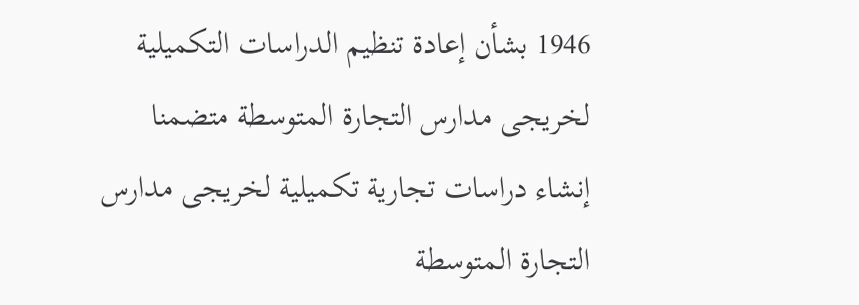1946 بشأن إعادة تنظيم الدراسات التكميلية لخريجى مدارس التجارة المتوسطة متضمنا
إنشاء دراسات تجارية تكميلية لخريجى مدارس التجارة المتوسطة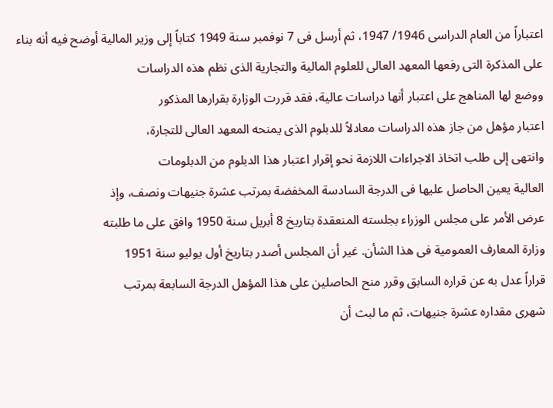اعتباراً من العام الدراسى 1946/ 1947، ثم أرسل فى 7 نوفمبر سنة 1949 كتاباً إلى وزير المالية أوضح فيه أنه بناء
على المذكرة التى رفعها المعهد العالى للعلوم المالية والتجارية الذى نظم هذه الدراسات
ووضع لها المناهج على اعتبار أنها دراسات عالية، فقد قررت الوزارة بقرارها المذكور
اعتبار مؤهل من جاز هذه الدراسات معادلاً للدبلوم الذى يمنحه المعهد العالى للتجارة،
وانتهى إلى طلب اتخاذ الاجراءات اللازمة نحو إقرار اعتبار هذا الدبلوم من الدبلومات
العالية يعين الحاصل عليها فى الدرجة السادسة المخفضة بمرتب عشرة جنيهات ونصف، وإذ
عرض الأمر على مجلس الوزراء بجلسته المنعقدة بتاريخ 8 أبريل سنة 1950 وافق على ما طلبته
وزارة المعارف العمومية فى هذا الشأن. غير أن المجلس أصدر بتاريخ أول يوليو سنة 1951
قراراً عدل به عن قراره السابق وقرر منح الحاصلين على هذا المؤهل الدرجة السابعة بمرتب
شهرى مقداره عشرة جنيهات، ثم ما لبث أن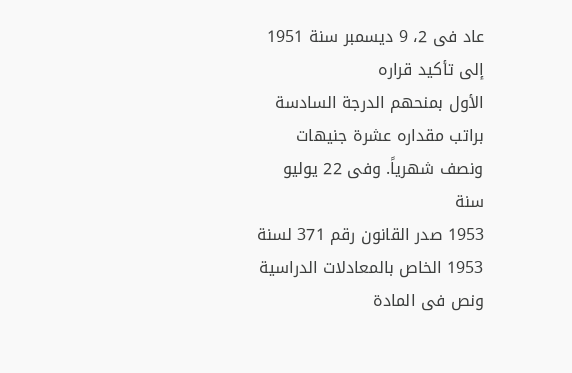عاد فى 2، 9 ديسمبر سنة 1951 إلى تأكيد قراره
الأول بمنحهم الدرجة السادسة براتب مقداره عشرة جنيهات ونصف شهرياً. وفى 22 يوليو سنة
1953 صدر القانون رقم 371 لسنة 1953 الخاص بالمعادلات الدراسية ونص فى المادة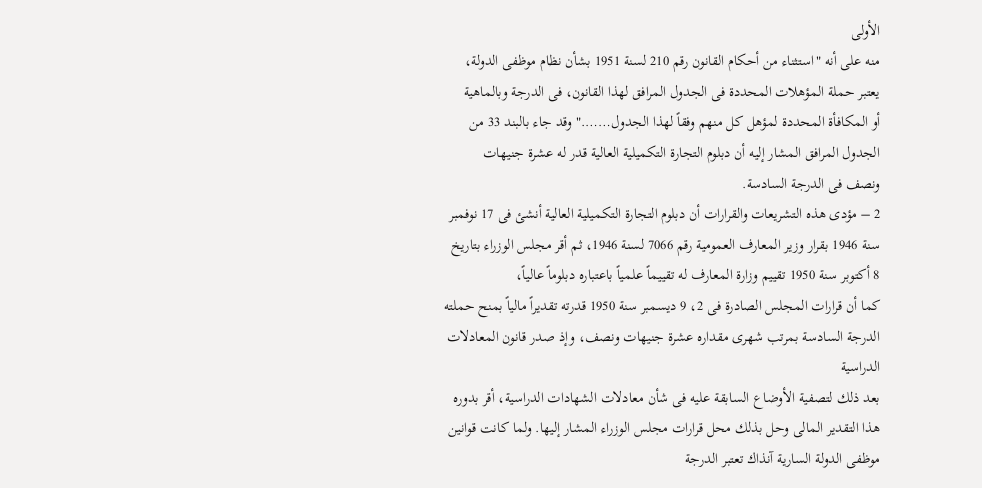الأولى
منه على أنه "استثناء من أحكام القانون رقم 210 لسنة 1951 بشأن نظام موظفى الدولة،
يعتبر حملة المؤهلات المحددة فى الجدول المرافق لهذا القانون، فى الدرجة وبالماهية
أو المكافأة المحددة لمؤهل كل منهم وفقاً لهذا الجدول……." وقد جاء بالبند 33 من
الجدول المرافق المشار إليه أن دبلوم التجارة التكميلية العالية قدر له عشرة جنيهات
ونصف فى الدرجة السادسة.
2 – مؤدى هذه التشريعات والقرارات أن دبلوم التجارة التكميلية العالية أنشئ فى 17 نوفمبر
سنة 1946 بقرار وزير المعارف العمومية رقم 7066 لسنة 1946، ثم أقر مجلس الوزراء بتاريخ
8 أكتوبر سنة 1950 تقييم وزارة المعارف له تقييماً علمياً باعتباره دبلوماً عالياً،
كما أن قرارات المجلس الصادرة فى 2، 9 ديسمبر سنة 1950 قدرته تقديراً مالياً بمنح حملته
الدرجة السادسة بمرتب شهرى مقداره عشرة جنيهات ونصف، وإذ صدر قانون المعادلات الدراسية
بعد ذلك لتصفية الأوضاع السابقة عليه فى شأن معادلات الشهادات الدراسية، أقر بدوره
هذا التقدير المالى وحل بذلك محل قرارات مجلس الوزراء المشار إليها. ولما كانت قوانين
موظفى الدولة السارية آنذاك تعتبر الدرجة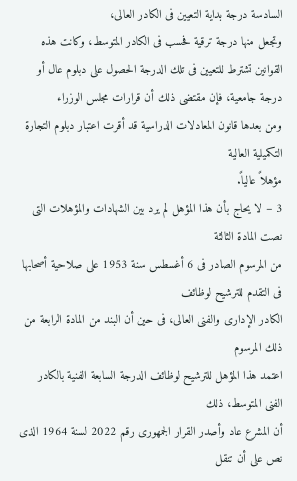السادسة درجة بداية التعيين فى الكادر العالى،
وتجعل منها درجة ترقية فحسب فى الكادر المتوسط، وكانت هذه القوانين تشترط للتعيين فى تلك الدرجة الحصول على دبلوم عال أو درجة جامعية، فإن مقتضى ذلك أن قرارات مجلس الوزراء
ومن بعدها قانون المعادلات الدراسية قد أقرت اعتبار دبلوم التجارة التكميلية العالية
مؤهلاً عالياً.
3 – لا يحاج بأن هذا المؤهل لم يرد بين الشهادات والمؤهلات التى نصت المادة الثالثة
من المرسوم الصادر فى 6 أغسطس سنة 1953 على صلاحية أصحابها فى التقدم للترشيح لوظائف
الكادر الإدارى والفنى العالى، فى حين أن البند من المادة الرابعة من ذلك المرسوم
اعتمد هذا المؤهل للترشيح لوظائف الدرجة السابعة الفنية بالكادر الفنى المتوسط، ذلك
أن المشرع عاد وأصدر القرار الجمهورى رقم 2022 لسنة 1964 الذى نص على أن تنقل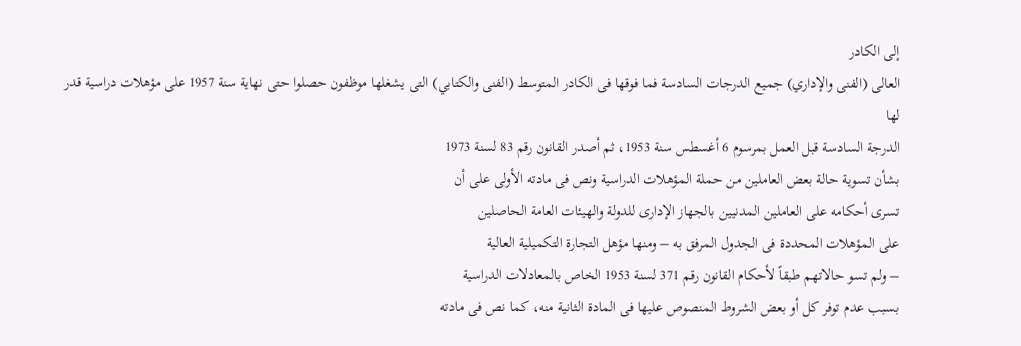إلى الكادر
العالى (الفنى والإداري) جميع الدرجات السادسة فما فوقها فى الكادر المتوسط (الفنى والكتابي) التى يشغلها موظفون حصلوا حتى نهاية سنة 1957 على مؤهلات دراسية قدر لها
الدرجة السادسة قبل العمل بمرسوم 6 أغسطس سنة 1953، ثم أصدر القانون رقم 83 لسنة 1973
بشأن تسوية حالة بعض العاملين من حملة المؤهلات الدراسية ونص فى مادته الأولى على أن
تسرى أحكامه على العاملين المدنيين بالجهاز الإدارى للدولة والهيئات العامة الحاصلين
على المؤهلات المحددة فى الجدول المرفق به – ومنها مؤهل التجارة التكميلية العالية
– ولم تسو حالاتهم طبقاً لأحكام القانون رقم 371 لسنة 1953 الخاص بالمعادلات الدراسية
بسبب عدم توفر كل أو بعض الشروط المنصوص عليها فى المادة الثانية منه، كما نص فى مادته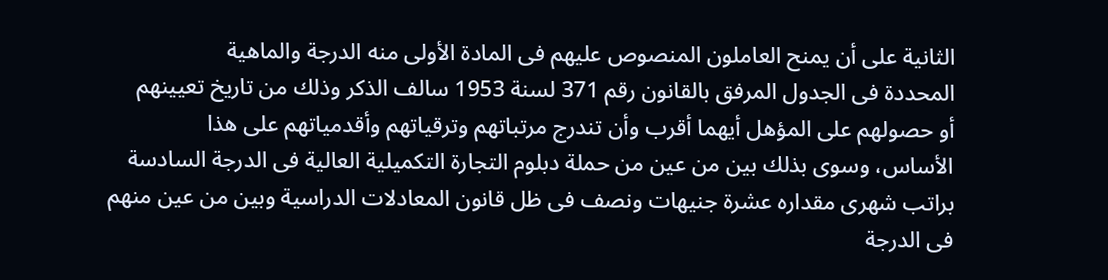الثانية على أن يمنح العاملون المنصوص عليهم فى المادة الأولى منه الدرجة والماهية
المحددة فى الجدول المرفق بالقانون رقم 371 لسنة 1953 سالف الذكر وذلك من تاريخ تعيينهم
أو حصولهم على المؤهل أيهما أقرب وأن تندرج مرتباتهم وترقياتهم وأقدمياتهم على هذا
الأساس، وسوى بذلك بين من عين من حملة دبلوم التجارة التكميلية العالية فى الدرجة السادسة
براتب شهرى مقداره عشرة جنيهات ونصف فى ظل قانون المعادلات الدراسية وبين من عين منهم
فى الدرجة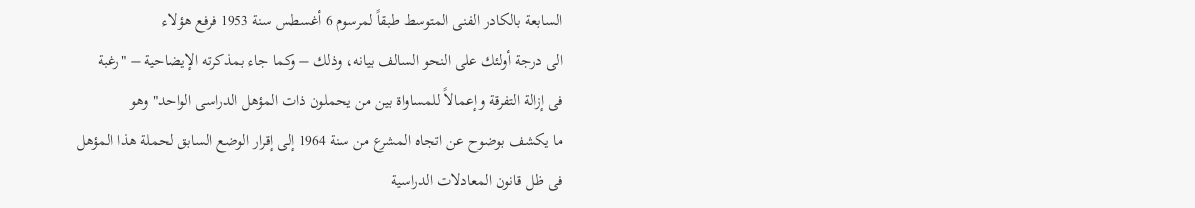السابعة بالكادر الفنى المتوسط طبقاً لمرسوم 6 أغسطس سنة 1953 فرفع هؤلاء
الى درجة أولئك على النحو السالف بيانه، وذلك – وكما جاء بمذكرته الإيضاحية – "رغبة
فى إزالة التفرقة وإعمالاً للمساواة بين من يحملون ذات المؤهل الدراسى الواحد" وهو
ما يكشف بوضوح عن اتجاه المشرع من سنة 1964 إلى إقرار الوضع السابق لحملة هذا المؤهل
فى ظل قانون المعادلات الدراسية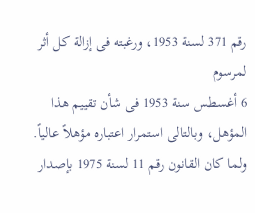رقم 371 لسنة 1953، ورغبته فى إزالة كل أثر لمرسوم
6 أغسطس سنة 1953 فى شأن تقييم هذا المؤهل، وبالتالى استمرار اعتباره مؤهلاً عالياً.
ولما كان القانون رقم 11 لسنة 1975 بإصدار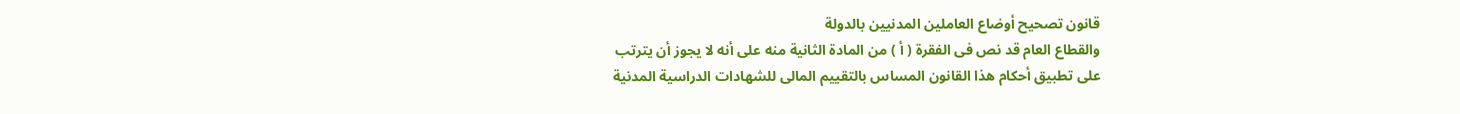قانون تصحيح أوضاع العاملين المدنيين بالدولة
والقطاع العام قد نص فى الفقرة ( أ ) من المادة الثانية منه على أنه لا يجوز أن يترتب
على تطبيق أحكام هذا القانون المساس بالتقييم المالى للشهادات الدراسية المدنية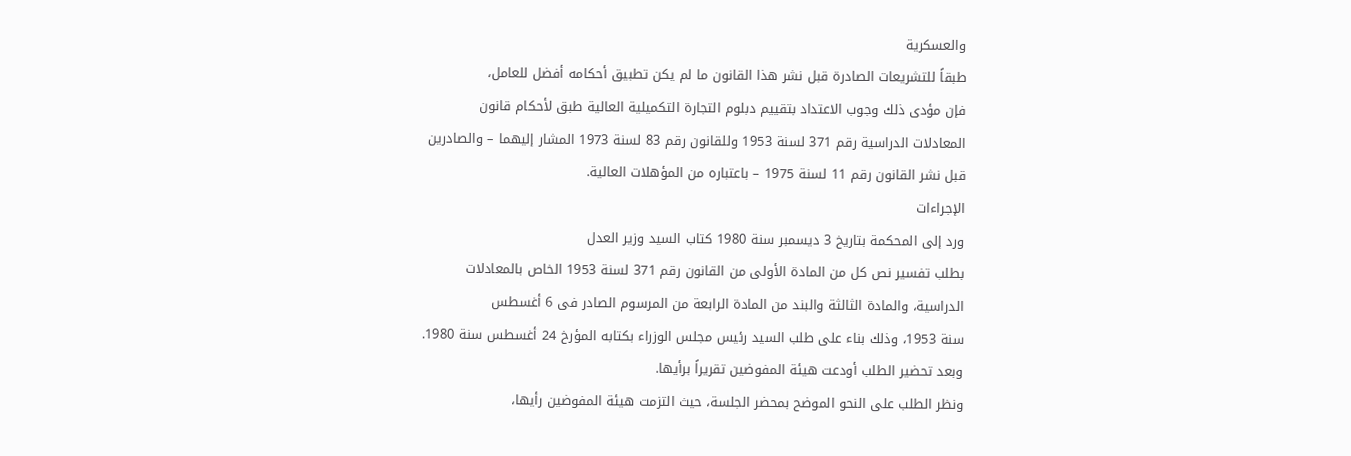والعسكرية
طبقاً للتشريعات الصادرة قبل نشر هذا القانون ما لم يكن تطبيق أحكامه أفضل للعامل،
فإن مؤدى ذلك وجوب الاعتداد بتقييم دبلوم التجارة التكميلية العالية طبق لأحكام قانون
المعادلات الدراسية رقم 371 لسنة 1953 وللقانون رقم 83 لسنة 1973 المشار إليهما – والصادرين
قبل نشر القانون رقم 11 لسنة 1975 – باعتباره من المؤهلات العالية.
الإجراءات
ورد إلى المحكمة بتاريخ 3 ديسمبر سنة 1980 كتاب السيد وزير العدل
بطلب تفسير نص كل من المادة الأولى من القانون رقم 371 لسنة 1953 الخاص بالمعادلات
الدراسية، والمادة الثالثة والبند من المادة الرابعة من المرسوم الصادر فى 6 أغسطس
سنة 1953، وذلك بناء على طلب السيد رئيس مجلس الوزراء بكتابه المؤرخ 24 أغسطس سنة 1980.
وبعد تحضير الطلب أودعت هيئة المفوضين تقريراً برأيها.
ونظر الطلب على النحو الموضح بمحضر الجلسة، حيث التزمت هيئة المفوضين رأيها،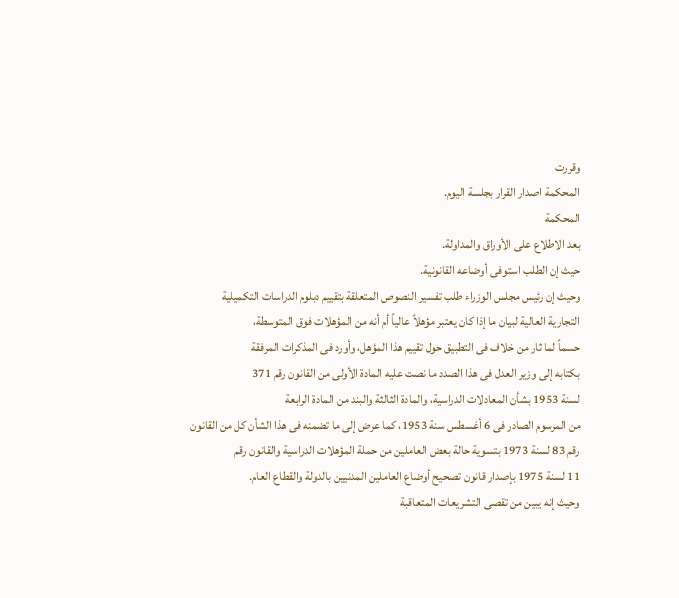وقررت
المحكمة اصدار القرار بجلسة اليوم.
المحكمة
بعد الاطلاع على الأوراق والمداولة.
حيث إن الطلب استوفى أوضاعه القانونية.
وحيث إن رئيس مجلس الوزراء طلب تفسير النصوص المتعلقة بتقييم دبلوم الدراسات التكميلية
التجارية العالية لبيان ما إذا كان يعتبر مؤهلاً عالياً أم أنه من المؤهلات فوق المتوسطة،
حسماً لما ثار من خلاف فى التطبيق حول تقييم هذا المؤهل، وأورد فى المذكرات المرفقة
بكتابه إلى وزير العدل فى هذا الصدد ما نصت عليه المادة الأولى من القانون رقم 371
لسنة 1953 بشأن المعادلات الدراسية، والمادة الثالثة والبند من المادة الرابعة
من المرسوم الصادر فى 6 أغسطس سنة 1953، كما عرض إلى ما تضمنه فى هذا الشأن كل من القانون
رقم 83 لسنة 1973 بتسوية حالة بعض العاملين من حملة المؤهلات الدراسية والقانون رقم
11 لسنة 1975 بإصدار قانون تصحيح أوضاع العاملين المدنيين بالدولة والقطاع العام.
وحيث إنه يبين من تقصى التشريعات المتعاقبة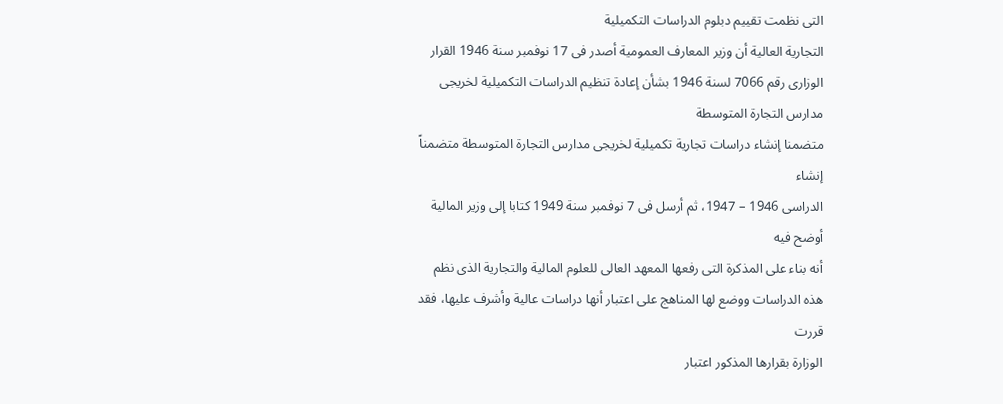التى نظمت تقييم دبلوم الدراسات التكميلية
التجارية العالية أن وزير المعارف العمومية أصدر فى 17 نوفمبر سنة 1946 القرار الوزارى رقم 7066 لسنة 1946 بشأن إعادة تنظيم الدراسات التكميلية لخريجى مدارس التجارة المتوسطة
متضمنا إنشاء دراسات تجارية تكميلية لخريجى مدارس التجارة المتوسطة متضمناً إنشاء
الدراسى 1946 – 1947، ثم أرسل فى 7 نوفمبر سنة 1949 كتابا إلى وزير المالية أوضح فيه
أنه بناء على المذكرة التى رفعها المعهد العالى للعلوم المالية والتجارية الذى نظم
هذه الدراسات ووضع لها المناهج على اعتبار أنها دراسات عالية وأشرف عليها، فقد قررت
الوزارة بقرارها المذكور اعتبار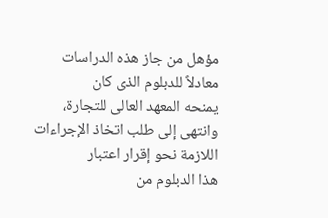مؤهل من جاز هذه الدراسات معادلاً للدبلوم الذى كان
يمنحه المعهد العالى للتجارة، وانتهى إلى طلب اتخاذ الإجراءات اللازمة نحو إقرار اعتبار
هذا الدبلوم من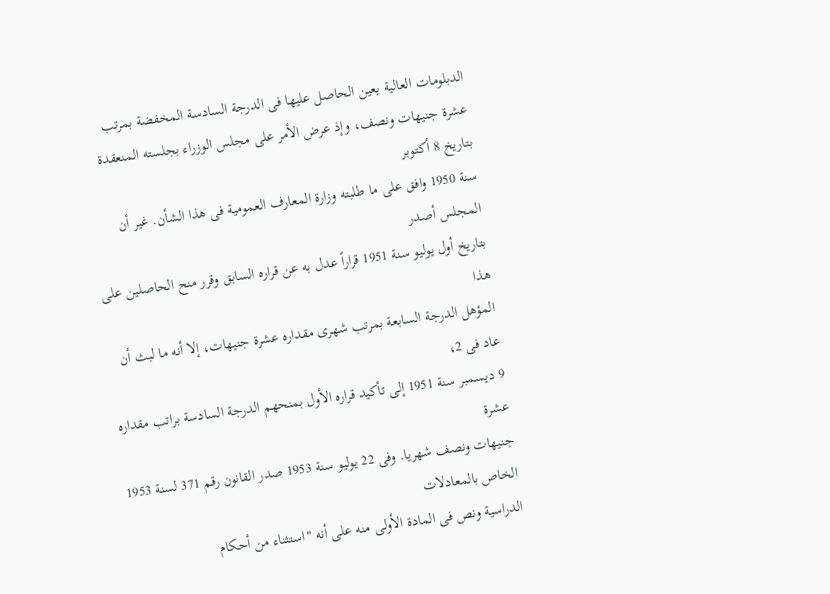الدبلومات العالية يعين الحاصل عليها فى الدرجة السادسة المخفضة بمرتب
عشرة جنيهات ونصف، وإذ عرض الأمر على مجلس الوزراء بجلسته المنعقدة بتاريخ 8 أكتوبر
سنة 1950 وافق على ما طلبته وزارة المعارف العمومية فى هذا الشأن. غير أن المجلس أصدر
بتاريخ أول يوليو سنة 1951 قراراً عدل به عن قراره السابق وقرر منح الحاصلين على هذا
المؤهل الدرجة السابعة بمرتب شهرى مقداره عشرة جنيهات، إلا أنه ما لبث أن عاد فى 2،
9 ديسمبر سنة 1951 إلى تأكيد قراره الأول بمنحهم الدرجة السادسة براتب مقداره عشرة
جنيهات ونصف شهريا. وفى 22 يوليو سنة 1953 صدر القانون رقم 371 لسنة 1953 الخاص بالمعادلات
الدراسية ونص فى المادة الأولى منه على أنه "استثناء من أحكام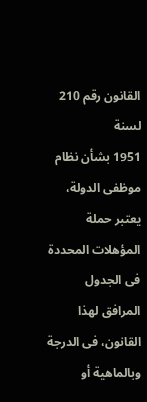القانون رقم 210 لسنة
1951 بشأن نظام موظفى الدولة، يعتبر حملة المؤهلات المحددة فى الجدول المرافق لهذا
القانون، فى الدرجة وبالماهية أو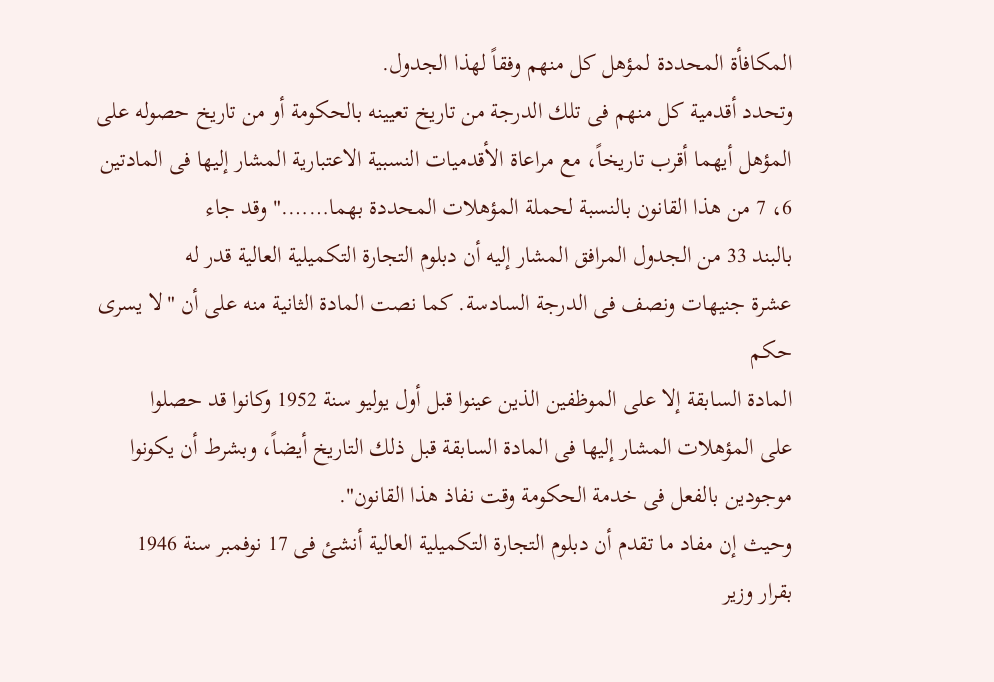المكافأة المحددة لمؤهل كل منهم وفقاً لهذا الجدول.
وتحدد أقدمية كل منهم فى تلك الدرجة من تاريخ تعيينه بالحكومة أو من تاريخ حصوله على
المؤهل أيهما أقرب تاريخاً، مع مراعاة الأقدميات النسبية الاعتبارية المشار إليها فى المادتين 6، 7 من هذا القانون بالنسبة لحملة المؤهلات المحددة بهما……." وقد جاء
بالبند 33 من الجدول المرافق المشار إليه أن دبلوم التجارة التكميلية العالية قدر له
عشرة جنيهات ونصف فى الدرجة السادسة. كما نصت المادة الثانية منه على أن "لا يسرى حكم
المادة السابقة إلا على الموظفين الذين عينوا قبل أول يوليو سنة 1952 وكانوا قد حصلوا
على المؤهلات المشار إليها فى المادة السابقة قبل ذلك التاريخ أيضاً، وبشرط أن يكونوا
موجودين بالفعل فى خدمة الحكومة وقت نفاذ هذا القانون".
وحيث إن مفاد ما تقدم أن دبلوم التجارة التكميلية العالية أنشئ فى 17 نوفمبر سنة 1946
بقرار وزير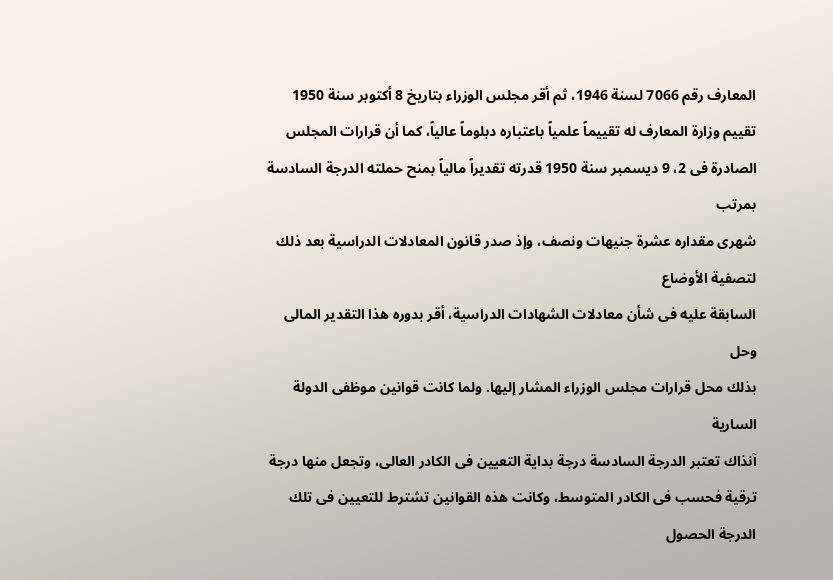المعارف رقم 7066 لسنة 1946، ثم أقر مجلس الوزراء بتاريخ 8 أكتوبر سنة 1950
تقييم وزارة المعارف له تقييماً علمياً باعتباره دبلوماً عالياً، كما أن قرارات المجلس
الصادرة فى 2، 9 ديسمبر سنة 1950 قدرته تقديراً مالياً بمنح حملته الدرجة السادسة بمرتب
شهرى مقداره عشرة جنيهات ونصف، وإذ صدر قانون المعادلات الدراسية بعد ذلك لتصفية الأوضاع
السابقة عليه فى شأن معادلات الشهادات الدراسية، أقر بدوره هذا التقدير المالى وحل
بذلك محل قرارات مجلس الوزراء المشار إليها. ولما كانت قوانين موظفى الدولة السارية
آنذاك تعتبر الدرجة السادسة درجة بداية التعيين فى الكادر العالى، وتجعل منها درجة
ترقية فحسب فى الكادر المتوسط، وكانت هذه القوانين تشترط للتعيين فى تلك الدرجة الحصول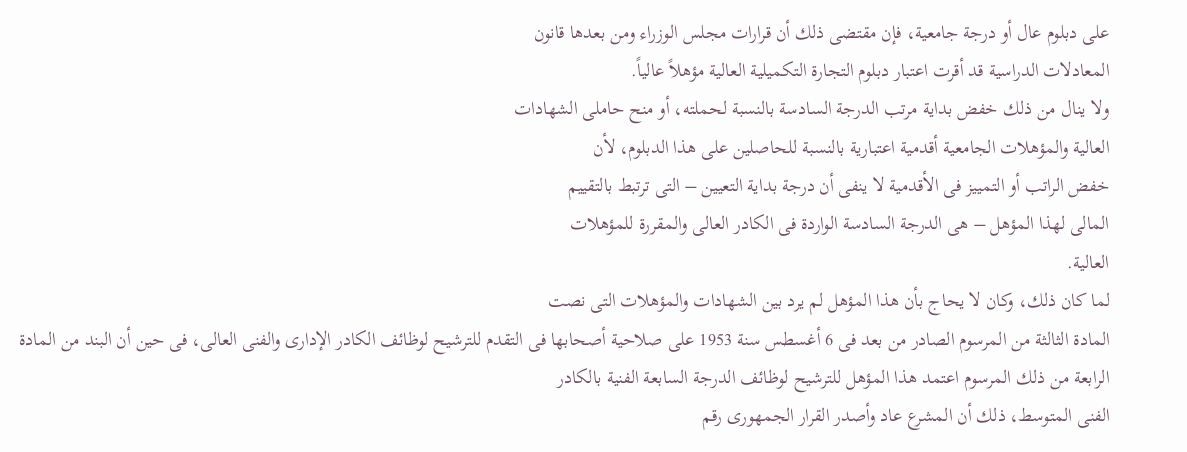على دبلوم عال أو درجة جامعية، فإن مقتضى ذلك أن قرارات مجلس الوزراء ومن بعدها قانون
المعادلات الدراسية قد أقرت اعتبار دبلوم التجارة التكميلية العالية مؤهلاً عالياً.
ولا ينال من ذلك خفض بداية مرتب الدرجة السادسة بالنسبة لحملته، أو منح حاملى الشهادات
العالية والمؤهلات الجامعية أقدمية اعتبارية بالنسبة للحاصلين على هذا الدبلوم، لأن
خفض الراتب أو التمييز فى الأقدمية لا ينفى أن درجة بداية التعيين – التى ترتبط بالتقييم
المالى لهذا المؤهل – هى الدرجة السادسة الواردة فى الكادر العالى والمقررة للمؤهلات
العالية.
لما كان ذلك، وكان لا يحاج بأن هذا المؤهل لم يرد بين الشهادات والمؤهلات التى نصت
المادة الثالثة من المرسوم الصادر من بعد فى 6 أغسطس سنة 1953 على صلاحية أصحابها فى التقدم للترشيح لوظائف الكادر الإدارى والفنى العالى، فى حين أن البند من المادة
الرابعة من ذلك المرسوم اعتمد هذا المؤهل للترشيح لوظائف الدرجة السابعة الفنية بالكادر
الفنى المتوسط، ذلك أن المشرع عاد وأصدر القرار الجمهورى رقم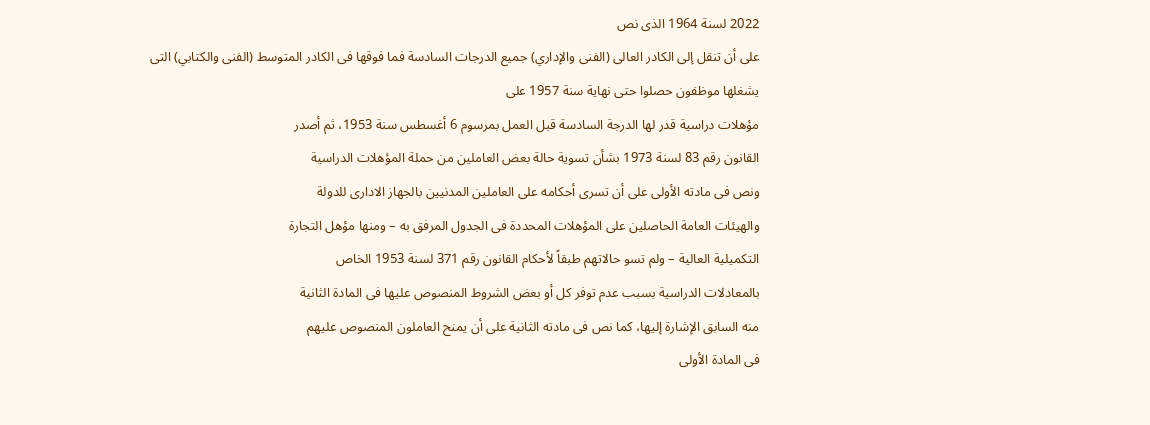2022 لسنة 1964 الذى نص
على أن تنقل إلى الكادر العالى (الفنى والإداري) جميع الدرجات السادسة فما فوقها فى الكادر المتوسط (الفنى والكتابي) التى يشغلها موظفون حصلوا حتى نهاية سنة 1957 على
مؤهلات دراسية قدر لها الدرجة السادسة قبل العمل بمرسوم 6 أغسطس سنة 1953، ثم أصدر
القانون رقم 83 لسنة 1973 بشأن تسوية حالة بعض العاملين من حملة المؤهلات الدراسية
ونص فى مادته الأولى على أن تسرى أحكامه على العاملين المدنيين بالجهاز الادارى للدولة
والهيئات العامة الحاصلين على المؤهلات المحددة فى الجدول المرفق به – ومنها مؤهل التجارة
التكميلية العالية – ولم تسو حالاتهم طبقاً لأحكام القانون رقم 371 لسنة 1953 الخاص
بالمعادلات الدراسية بسبب عدم توفر كل أو بعض الشروط المنصوص عليها فى المادة الثانية
منه السابق الإشارة إليها، كما نص فى مادته الثانية على أن يمنح العاملون المنصوص عليهم
فى المادة الأولى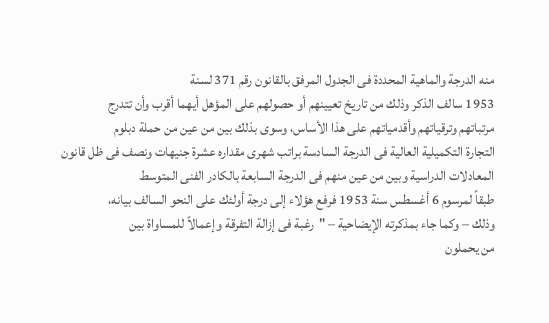منه الدرجة والماهية المحددة فى الجدول المرفق بالقانون رقم 371 لسنة
1953 سالف الذكر وذلك من تاريخ تعيينهم أو حصولهم على المؤهل أيهما أقرب وأن تتدرج
مرتباتهم وترقياتهم وأقدمياتهم على هذا الأساس، وسوى بذلك بين من عين من حملة دبلوم
التجارة التكميلية العالية فى الدرجة السادسة براتب شهرى مقداره عشرة جنيهات ونصف فى ظل قانون المعادلات الدراسية وبين من عين منهم فى الدرجة السابعة بالكادر الفنى المتوسط
طبقاً لمرسوم 6 أغسطس سنة 1953 فرفع هؤلاء إلى درجة أولئك على النحو السالف بيانه،
وذلك – وكما جاء بمذكرته الإيضاحية – "رغبة فى إزالة التفرقة وإعمالاً للمساواة بين
من يحملون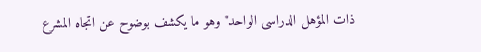ذات المؤهل الدراسى الواحد" وهو ما يكشف بوضوح عن اتجاه المشرع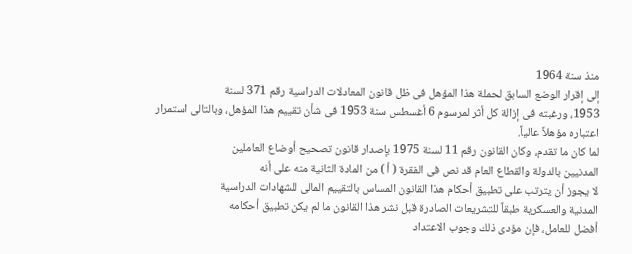منذ سنة 1964
إلى إقرار الوضع السابق لحملة هذا المؤهل فى ظل قانون المعادلات الدراسية رقم 371 لسنة
1953، ورغبته فى إزالة كل أثر لمرسوم 6 أغسطس سنة 1953 فى شأن تقييم هذا المؤهل، وبالتالى استمرار اعتباره مؤهلاً عالياً.
لما كان ما تقدم، وكان القانون رقم 11 لسنة 1975 بإصدار قانون تصحيح أوضاع العاملين
المدنيين بالدولة والقطاع العام قد نص فى الفقرة ( أ ) من المادة الثانية منه على أنه
لا يجوز أن يترتب على تطبيق أحكام هذا القانون المساس بالتقييم المالى للشهادات الدراسية
المدنية والعسكرية طبقاً للتشريعات الصادرة قبل نشر هذا القانون ما لم يكن تطبيق أحكامه
أفضل للعامل، فإن مؤدى ذلك وجوب الاعتداد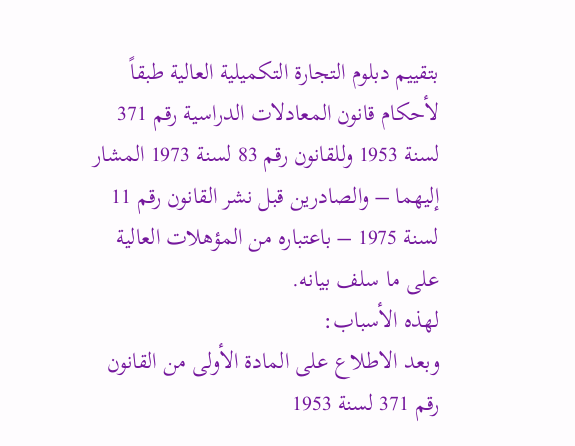بتقييم دبلوم التجارة التكميلية العالية طبقاً
لأحكام قانون المعادلات الدراسية رقم 371 لسنة 1953 وللقانون رقم 83 لسنة 1973 المشار
إليهما – والصادرين قبل نشر القانون رقم 11 لسنة 1975 – باعتباره من المؤهلات العالية
على ما سلف بيانه.
لهذه الأسباب:
وبعد الاطلاع على المادة الأولى من القانون رقم 371 لسنة 1953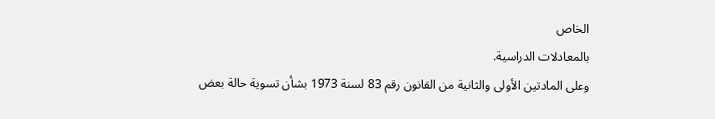الخاص
بالمعادلات الدراسية.
وعلى المادتين الأولى والثانية من القانون رقم 83 لسنة 1973 بشأن تسوية حالة بعض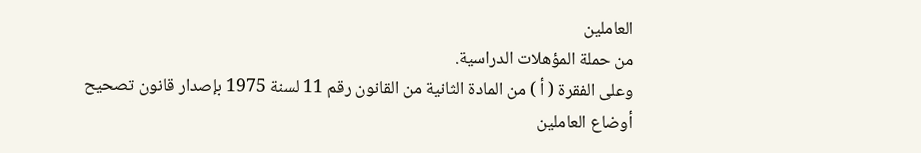العاملين
من حملة المؤهلات الدراسية.
وعلى الفقرة ( أ ) من المادة الثانية من القانون رقم 11 لسنة 1975 بإصدار قانون تصحيح
أوضاع العاملين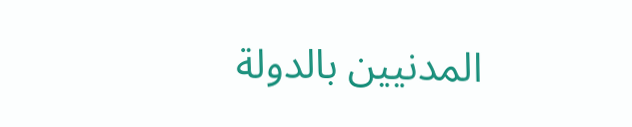المدنيين بالدولة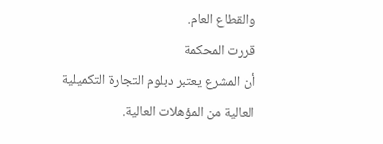والقطاع العام.
قررت المحكمة
أن المشرع يعتبر دبلوم التجارة التكميلية العالية من المؤهلات العالية.